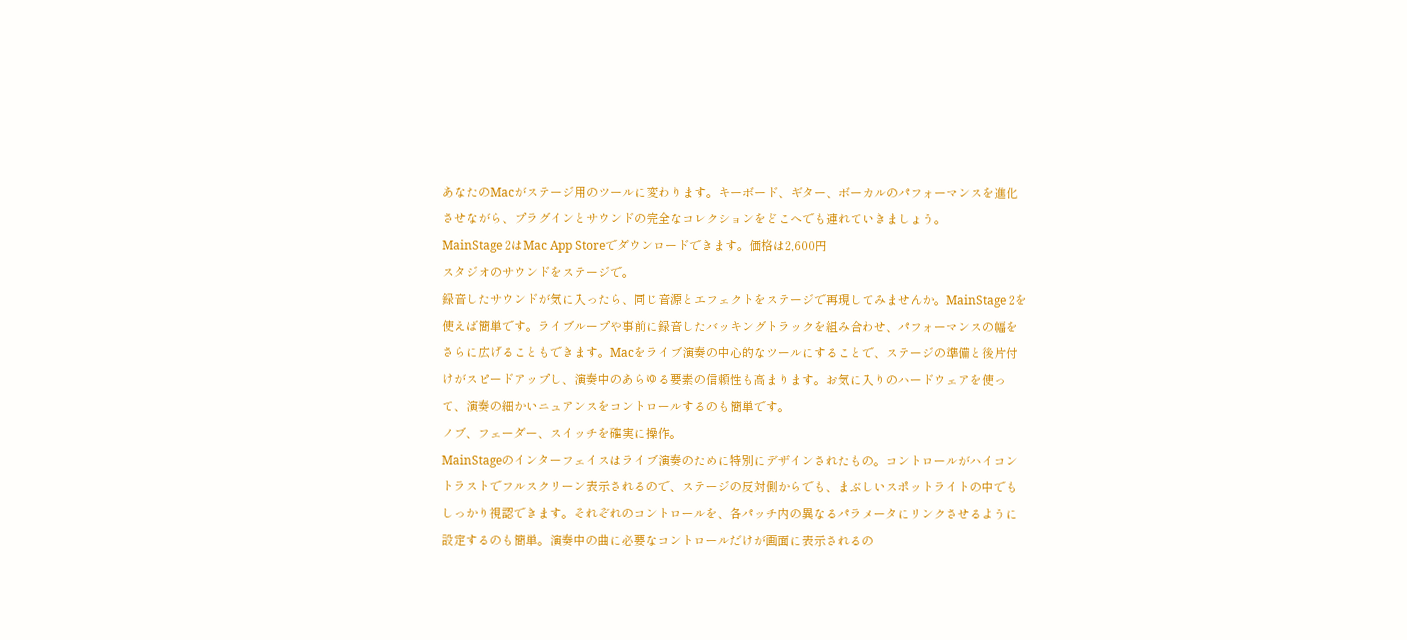あなたのMacがステージ用のツールに変わります。キーボード、ギター、ボーカルのパフォーマンスを進化させながら、プラグインとサウンドの完全なコレクションをどこへでも連れていきましょう。
MainStage 2はMac App Storeでダウンロードできます。価格は2,600円
スタジオのサウンドをステージで。
録音したサウンドが気に入ったら、同じ音源とエフェクトをステージで再現してみませんか。MainStage 2を使えば簡単です。ライブループや事前に録音したバッキングトラックを組み合わせ、パフォーマンスの幅をさらに広げることもできます。Macをライブ演奏の中心的なツールにすることで、ステージの準備と後片付けがスピードアップし、演奏中のあらゆる要素の信頼性も高まります。お気に入りのハードウェアを使って、演奏の細かいニュアンスをコントロールするのも簡単です。
ノブ、フェーダー、スイッチを確実に操作。
MainStageのインターフェイスはライブ演奏のために特別にデザインされたもの。コントロールがハイコントラストでフルスクリーン表示されるので、ステージの反対側からでも、まぶしいスポットライトの中でもしっかり視認できます。それぞれのコントロールを、各パッチ内の異なるパラメータにリンクさせるように設定するのも簡単。演奏中の曲に必要なコントロールだけが画面に表示されるの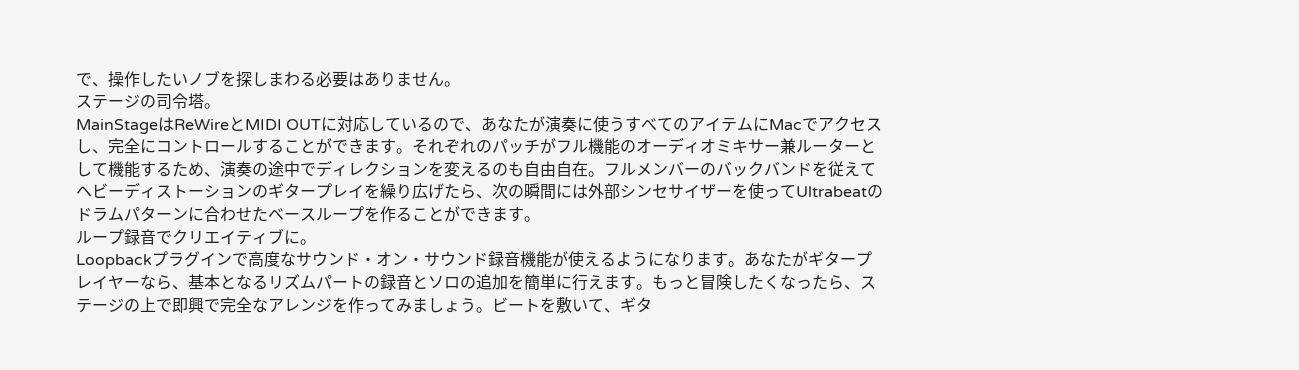で、操作したいノブを探しまわる必要はありません。
ステージの司令塔。
MainStageはReWireとMIDI OUTに対応しているので、あなたが演奏に使うすべてのアイテムにMacでアクセスし、完全にコントロールすることができます。それぞれのパッチがフル機能のオーディオミキサー兼ルーターとして機能するため、演奏の途中でディレクションを変えるのも自由自在。フルメンバーのバックバンドを従えてヘビーディストーションのギタープレイを繰り広げたら、次の瞬間には外部シンセサイザーを使ってUltrabeatのドラムパターンに合わせたベースループを作ることができます。
ループ録音でクリエイティブに。
Loopbackプラグインで高度なサウンド・オン・サウンド録音機能が使えるようになります。あなたがギタープレイヤーなら、基本となるリズムパートの録音とソロの追加を簡単に行えます。もっと冒険したくなったら、ステージの上で即興で完全なアレンジを作ってみましょう。ビートを敷いて、ギタ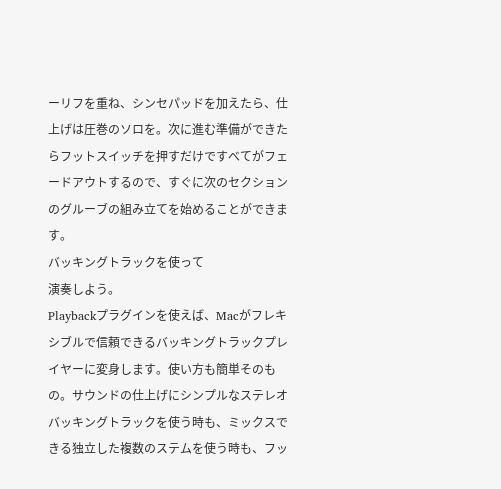ーリフを重ね、シンセパッドを加えたら、仕上げは圧巻のソロを。次に進む準備ができたらフットスイッチを押すだけですべてがフェードアウトするので、すぐに次のセクションのグルーブの組み立てを始めることができます。
バッキングトラックを使って
演奏しよう。
Playbackプラグインを使えば、Macがフレキシブルで信頼できるバッキングトラックプレイヤーに変身します。使い方も簡単そのもの。サウンドの仕上げにシンプルなステレオバッキングトラックを使う時も、ミックスできる独立した複数のステムを使う時も、フッ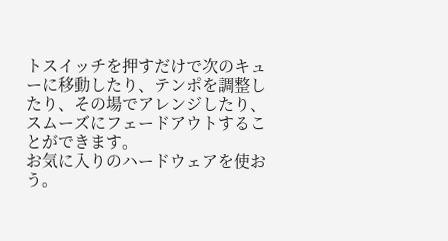トスイッチを押すだけで次のキューに移動したり、テンポを調整したり、その場でアレンジしたり、スムーズにフェードアウトすることができます。
お気に入りのハードウェアを使おう。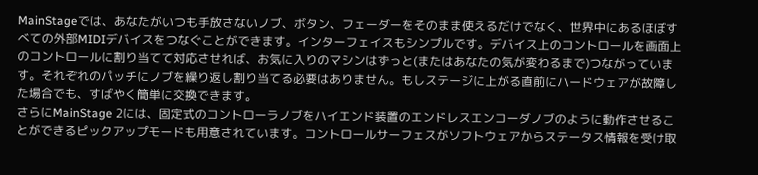MainStageでは、あなたがいつも手放さないノブ、ボタン、フェーダーをそのまま使えるだけでなく、世界中にあるほぼすべての外部MIDIデバイスをつなぐことができます。インターフェイスもシンプルです。デバイス上のコントロールを画面上のコントロールに割り当てて対応させれば、お気に入りのマシンはずっと(またはあなたの気が変わるまで)つながっています。それぞれのパッチにノブを繰り返し割り当てる必要はありません。もしステージに上がる直前にハードウェアが故障した場合でも、すばやく簡単に交換できます。
さらにMainStage 2には、固定式のコントローラノブをハイエンド装置のエンドレスエンコーダノブのように動作させることができるピックアップモードも用意されています。コントロールサーフェスがソフトウェアからステータス情報を受け取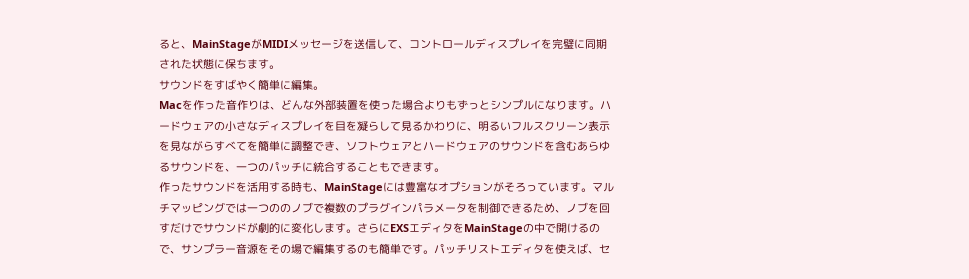ると、MainStageがMIDIメッセージを送信して、コントロールディスプレイを完璧に同期された状態に保ちます。
サウンドをすばやく簡単に編集。
Macを作った音作りは、どんな外部装置を使った場合よりもずっとシンプルになります。ハードウェアの小さなディスプレイを目を凝らして見るかわりに、明るいフルスクリーン表示を見ながらすべてを簡単に調整でき、ソフトウェアとハードウェアのサウンドを含むあらゆるサウンドを、一つのパッチに統合することもできます。
作ったサウンドを活用する時も、MainStageには豊富なオプションがそろっています。マルチマッピングでは一つののノブで複数のプラグインパラメータを制御できるため、ノブを回すだけでサウンドが劇的に変化します。さらにEXSエディタをMainStageの中で開けるので、サンプラー音源をその場で編集するのも簡単です。パッチリストエディタを使えば、セ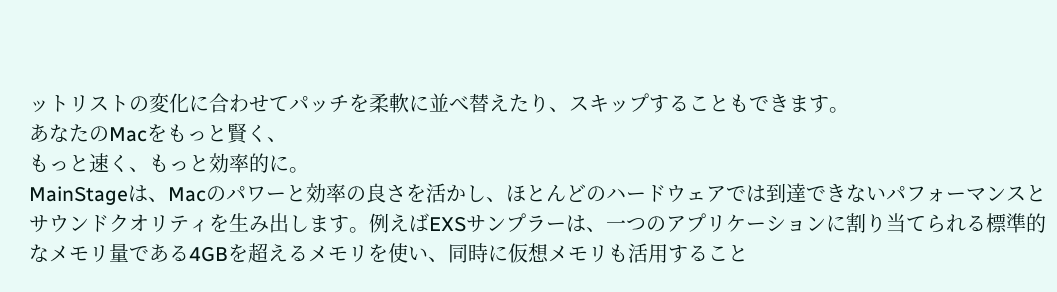ットリストの変化に合わせてパッチを柔軟に並べ替えたり、スキップすることもできます。
あなたのMacをもっと賢く、
もっと速く、もっと効率的に。
MainStageは、Macのパワーと効率の良さを活かし、ほとんどのハードウェアでは到達できないパフォーマンスとサウンドクオリティを生み出します。例えばEXSサンプラーは、一つのアプリケーションに割り当てられる標準的なメモリ量である4GBを超えるメモリを使い、同時に仮想メモリも活用すること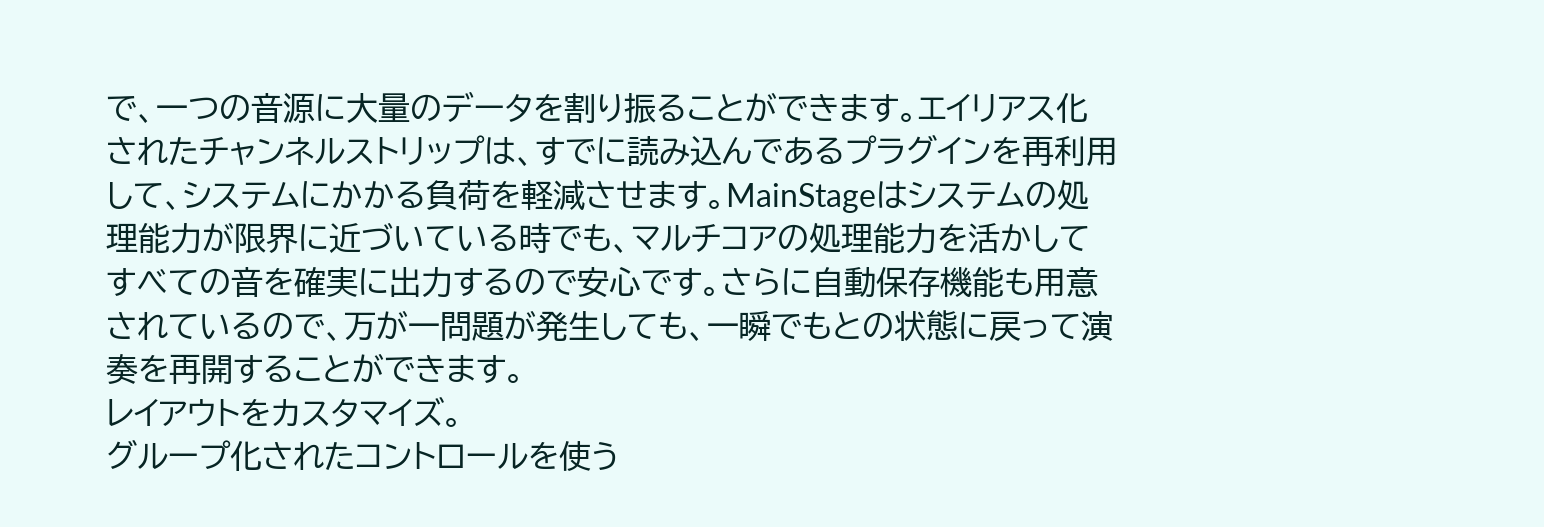で、一つの音源に大量のデータを割り振ることができます。エイリアス化されたチャンネルストリップは、すでに読み込んであるプラグインを再利用して、システムにかかる負荷を軽減させます。MainStageはシステムの処理能力が限界に近づいている時でも、マルチコアの処理能力を活かしてすべての音を確実に出力するので安心です。さらに自動保存機能も用意されているので、万が一問題が発生しても、一瞬でもとの状態に戻って演奏を再開することができます。
レイアウトをカスタマイズ。
グループ化されたコントロールを使う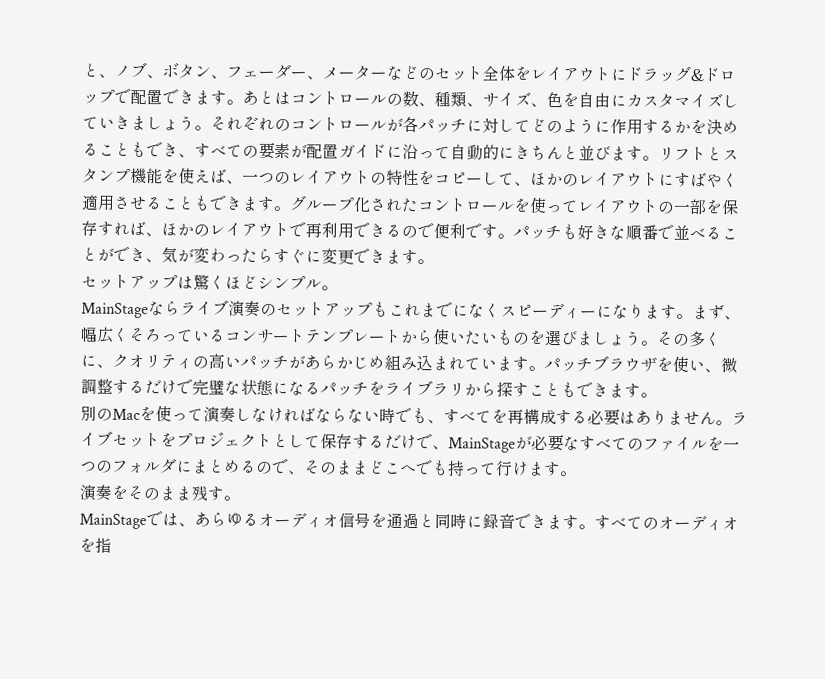と、ノブ、ボタン、フェーダー、メーターなどのセット全体をレイアウトにドラッグ&ドロップで配置できます。あとはコントロールの数、種類、サイズ、色を自由にカスタマイズしていきましょう。それぞれのコントロールが各パッチに対してどのように作用するかを決めることもでき、すべての要素が配置ガイドに沿って自動的にきちんと並びます。リフトとスタンプ機能を使えば、一つのレイアウトの特性をコピーして、ほかのレイアウトにすばやく適用させることもできます。グループ化されたコントロールを使ってレイアウトの一部を保存すれば、ほかのレイアウトで再利用できるので便利です。パッチも好きな順番で並べることができ、気が変わったらすぐに変更できます。
セットアップは驚くほどシンプル。
MainStageならライブ演奏のセットアップもこれまでになくスピーディーになります。まず、幅広くそろっているコンサートテンプレートから使いたいものを選びましょう。その多くに、クオリティの高いパッチがあらかじめ組み込まれています。パッチブラウザを使い、微調整するだけで完璧な状態になるパッチをライブラリから探すこともできます。
別のMacを使って演奏しなければならない時でも、すべてを再構成する必要はありません。ライブセットをプロジェクトとして保存するだけで、MainStageが必要なすべてのファイルを一つのフォルダにまとめるので、そのままどこへでも持って行けます。
演奏をそのまま残す。
MainStageでは、あらゆるオーディオ信号を通過と同時に録音できます。すべてのオーディオを指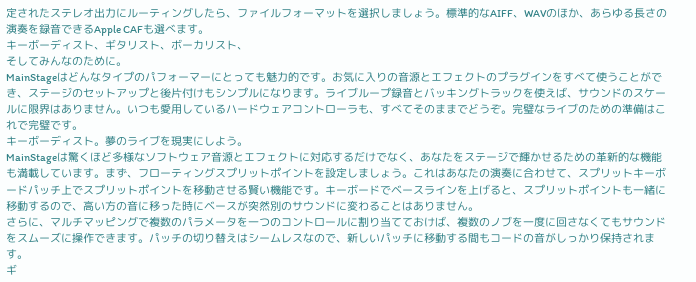定されたステレオ出力にルーティングしたら、ファイルフォーマットを選択しましょう。標準的なAIFF、WAVのほか、あらゆる長さの演奏を録音できるApple CAFも選べます。
キーボーディスト、ギタリスト、ボーカリスト、
そしてみんなのために。
MainStageはどんなタイプのパフォーマーにとっても魅力的です。お気に入りの音源とエフェクトのプラグインをすべて使うことができ、ステージのセットアップと後片付けもシンプルになります。ライブループ録音とバッキングトラックを使えば、サウンドのスケールに限界はありません。いつも愛用しているハードウェアコントローラも、すべてそのままでどうぞ。完璧なライブのための準備はこれで完璧です。
キーボーディスト。夢のライブを現実にしよう。
MainStageは驚くほど多様なソフトウェア音源とエフェクトに対応するだけでなく、あなたをステージで輝かせるための革新的な機能も満載しています。まず、フローティングスプリットポイントを設定しましょう。これはあなたの演奏に合わせて、スプリットキーボードパッチ上でスプリットポイントを移動させる賢い機能です。キーボードでベースラインを上げると、スプリットポイントも一緒に移動するので、高い方の音に移った時にベースが突然別のサウンドに変わることはありません。
さらに、マルチマッピングで複数のパラメータを一つのコントロールに割り当てておけば、複数のノブを一度に回さなくてもサウンドをスムーズに操作できます。パッチの切り替えはシームレスなので、新しいパッチに移動する間もコードの音がしっかり保持されます。
ギ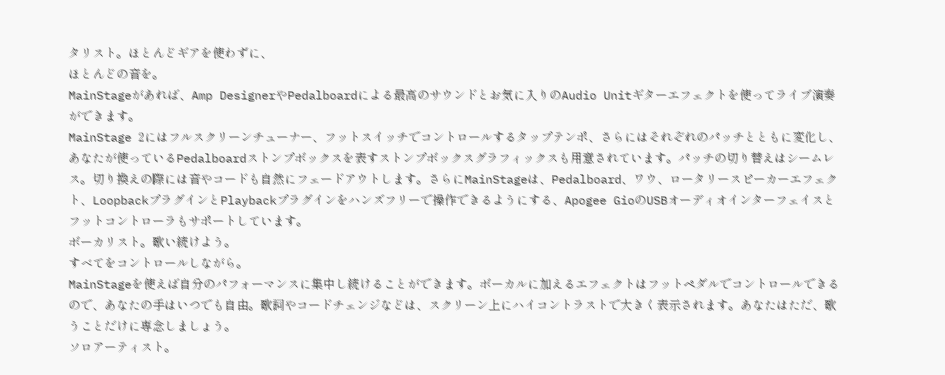タリスト。ほとんどギアを使わずに、
ほとんどの音を。
MainStageがあれば、Amp DesignerやPedalboardによる最高のサウンドとお気に入りのAudio Unitギターエフェクトを使ってライブ演奏ができます。
MainStage 2にはフルスクリーンチューナー、フットスイッチでコントロールするタップテンポ、さらにはそれぞれのパッチとともに変化し、あなたが使っているPedalboardストンプボックスを表すストンプボックスグラフィックスも用意されています。パッチの切り替えはシームレス。切り換えの際には音やコードも自然にフェードアウトします。さらにMainStageは、Pedalboard、ワウ、ロータリースピーカーエフェクト、LoopbackプラグインとPlaybackプラグインをハンズフリーで操作できるようにする、Apogee GioのUSBオーディオインターフェイスとフットコントローラもサポートしています。
ボーカリスト。歌い続けよう。
すべてをコントロールしながら。
MainStageを使えば自分のパフォーマンスに集中し続けることができます。ボーカルに加えるエフェクトはフットペダルでコントロールできるので、あなたの手はいつでも自由。歌詞やコードチェンジなどは、スクリーン上にハイコントラストで大きく表示されます。あなたはただ、歌うことだけに専念しましょう。
ソロアーティスト。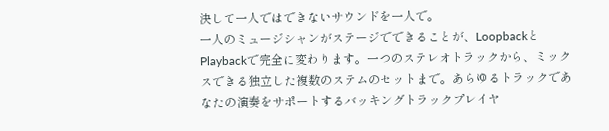決して一人ではできないサウンドを一人で。
一人のミュージシャンがステージでできることが、LoopbackとPlaybackで完全に変わります。一つのステレオトラックから、ミックスできる独立した複数のステムのセットまで。あらゆるトラックであなたの演奏をサポートするバッキングトラックプレイヤ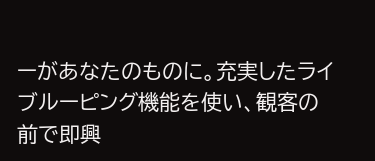ーがあなたのものに。充実したライブルーピング機能を使い、観客の前で即興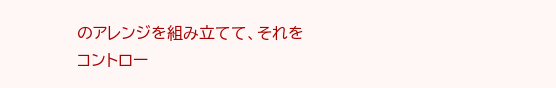のアレンジを組み立てて、それをコントロー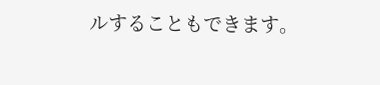ルすることもできます。